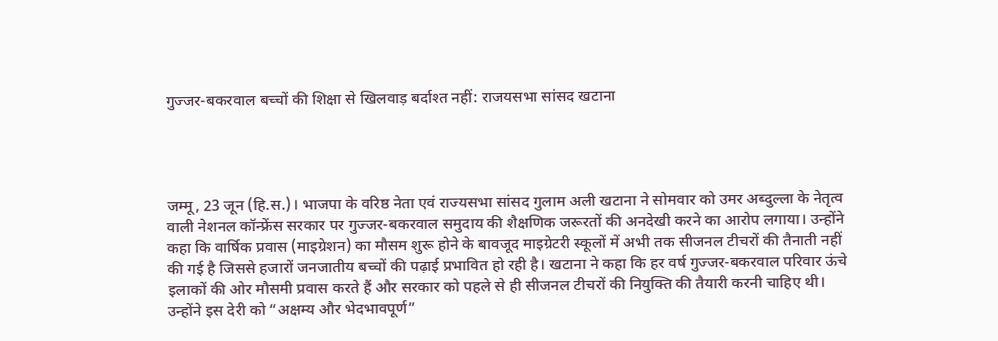गुज्जर-बकरवाल बच्चों की शिक्षा से खिलवाड़ बर्दाश्त नहीं: राजयसभा सांसद खटाना




जम्मू, 23 जून (हि.स.)। भाजपा के वरिष्ठ नेता एवं राज्यसभा सांसद गुलाम अली खटाना ने सोमवार को उमर अब्दुल्ला के नेतृत्व वाली नेशनल कॉन्फ्रेंस सरकार पर गुज्जर-बकरवाल समुदाय की शैक्षणिक जरूरतों की अनदेखी करने का आरोप लगाया। उन्होंने कहा कि वार्षिक प्रवास (माइग्रेशन) का मौसम शुरू होने के बावजूद माइग्रेटरी स्कूलों में अभी तक सीजनल टीचरों की तैनाती नहीं की गई है जिससे हजारों जनजातीय बच्चों की पढ़ाई प्रभावित हो रही है। खटाना ने कहा कि हर वर्ष गुज्जर-बकरवाल परिवार ऊंचे इलाकों की ओर मौसमी प्रवास करते हैं और सरकार को पहले से ही सीजनल टीचरों की नियुक्ति की तैयारी करनी चाहिए थी। उन्होंने इस देरी को “अक्षम्य और भेदभावपूर्ण”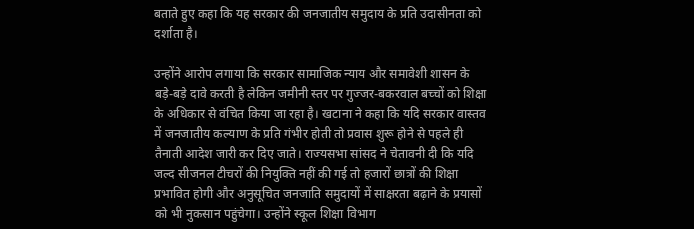बताते हुए कहा कि यह सरकार की जनजातीय समुदाय के प्रति उदासीनता को दर्शाता है।

उन्होंने आरोप लगाया कि सरकार सामाजिक न्याय और समावेशी शासन के बड़े-बड़े दावे करती है लेकिन जमीनी स्तर पर गुज्जर-बकरवाल बच्चों को शिक्षा के अधिकार से वंचित किया जा रहा है। खटाना ने कहा कि यदि सरकार वास्तव में जनजातीय कल्याण के प्रति गंभीर होती तो प्रवास शुरू होने से पहले ही तैनाती आदेश जारी कर दिए जाते। राज्यसभा सांसद ने चेतावनी दी कि यदि जल्द सीजनल टीचरों की नियुक्ति नहीं की गई तो हजारों छात्रों की शिक्षा प्रभावित होगी और अनुसूचित जनजाति समुदायों में साक्षरता बढ़ाने के प्रयासों को भी नुकसान पहुंचेगा। उन्होंने स्कूल शिक्षा विभाग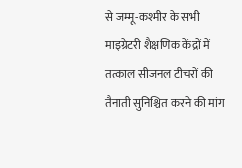से जम्मू-कश्मीर के सभी माइग्रेटरी शैक्षणिक केंद्रों में तत्काल सीजनल टीचरों की तैनाती सुनिश्चित करने की मांग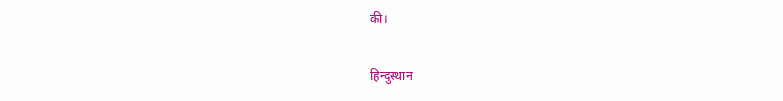की।

हिन्दुस्थान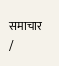समाचार /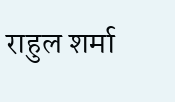राहुल शर्मा